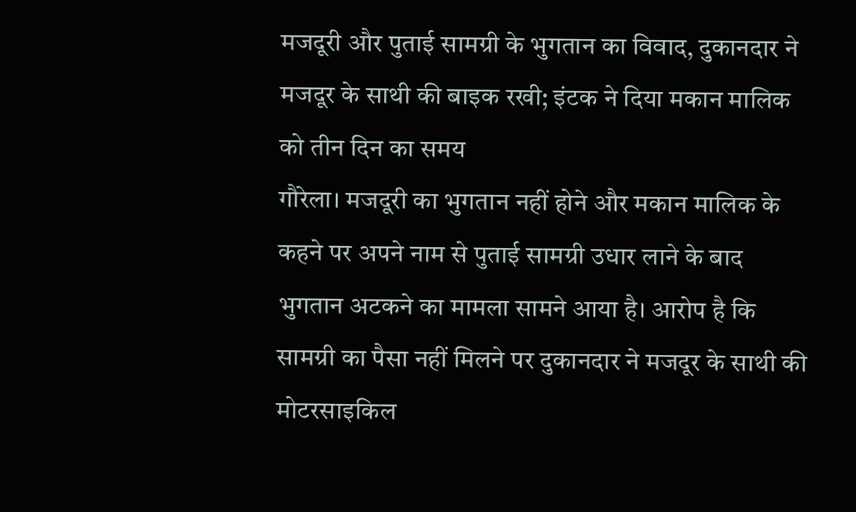मजदूरी और पुताई सामग्री के भुगतान का विवाद, दुकानदार ने मजदूर के साथी की बाइक रखी; इंटक ने दिया मकान मालिक को तीन दिन का समय
गौरेला। मजदूरी का भुगतान नहीं होने और मकान मालिक के कहने पर अपने नाम से पुताई सामग्री उधार लाने के बाद भुगतान अटकने का मामला सामने आया है। आरोप है कि सामग्री का पैसा नहीं मिलने पर दुकानदार ने मजदूर के साथी की मोटरसाइकिल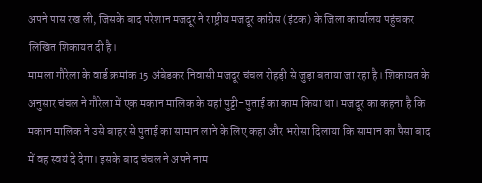अपने पास रख ली, जिसके बाद परेशान मजदूर ने राष्ट्रीय मजदूर कांग्रेस (इंटक) के जिला कार्यालय पहुंचकर लिखित शिकायत दी है।
मामला गौरेला के वार्ड क्रमांक 15 अंबेडकर निवासी मजदूर चंचल रोहड़ी से जुड़ा बताया जा रहा है। शिकायत के अनुसार चंचल ने गौरेला में एक मकान मालिक के यहां पुट्टी-पुताई का काम किया था। मजदूर का कहना है कि मकान मालिक ने उसे बाहर से पुताई का सामान लाने के लिए कहा और भरोसा दिलाया कि सामान का पैसा बाद में वह स्वयं दे देगा। इसके बाद चंचल ने अपने नाम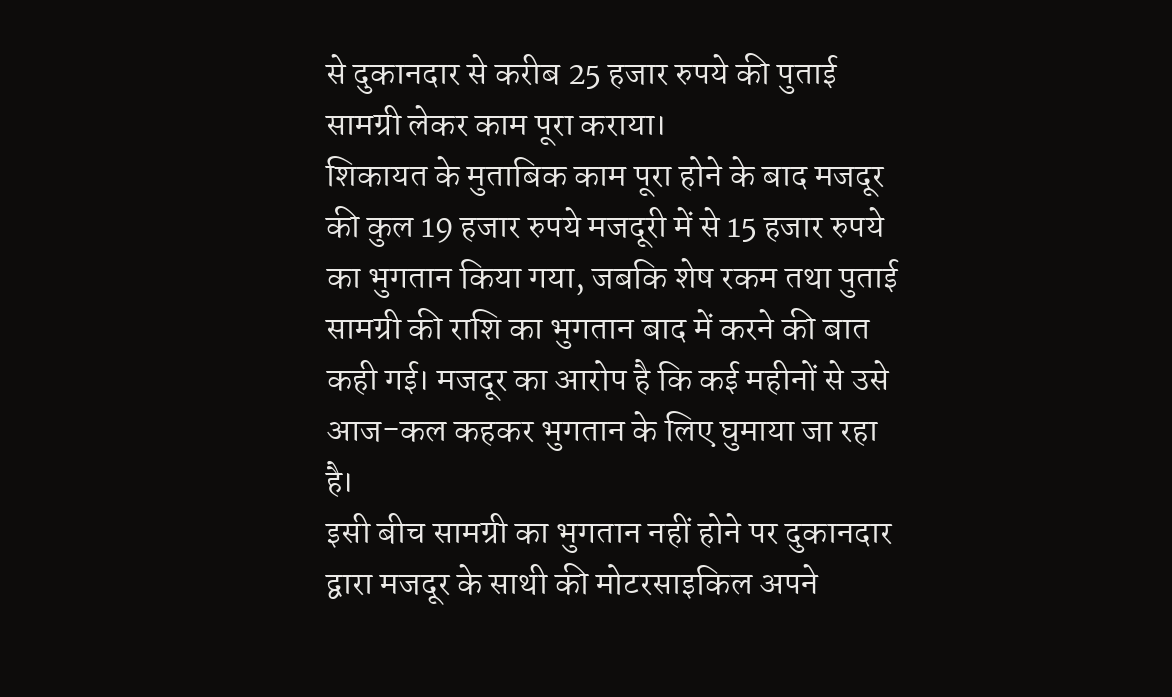से दुकानदार से करीब 25 हजार रुपये की पुताई सामग्री लेकर काम पूरा कराया।
शिकायत के मुताबिक काम पूरा होने के बाद मजदूर की कुल 19 हजार रुपये मजदूरी में से 15 हजार रुपये का भुगतान किया गया, जबकि शेष रकम तथा पुताई सामग्री की राशि का भुगतान बाद में करने की बात कही गई। मजदूर का आरोप है कि कई महीनों से उसे आज-कल कहकर भुगतान के लिए घुमाया जा रहा है।
इसी बीच सामग्री का भुगतान नहीं होने पर दुकानदार द्वारा मजदूर के साथी की मोटरसाइकिल अपने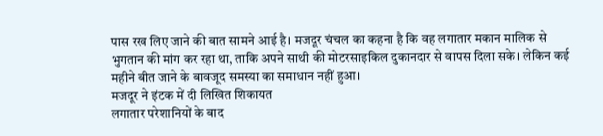पास रख लिए जाने की बात सामने आई है। मजदूर चंचल का कहना है कि वह लगातार मकान मालिक से भुगतान की मांग कर रहा था, ताकि अपने साथी की मोटरसाइकिल दुकानदार से वापस दिला सके। लेकिन कई महीने बीत जाने के बावजूद समस्या का समाधान नहीं हुआ।
मजदूर ने इंटक में दी लिखित शिकायत
लगातार परेशानियों के बाद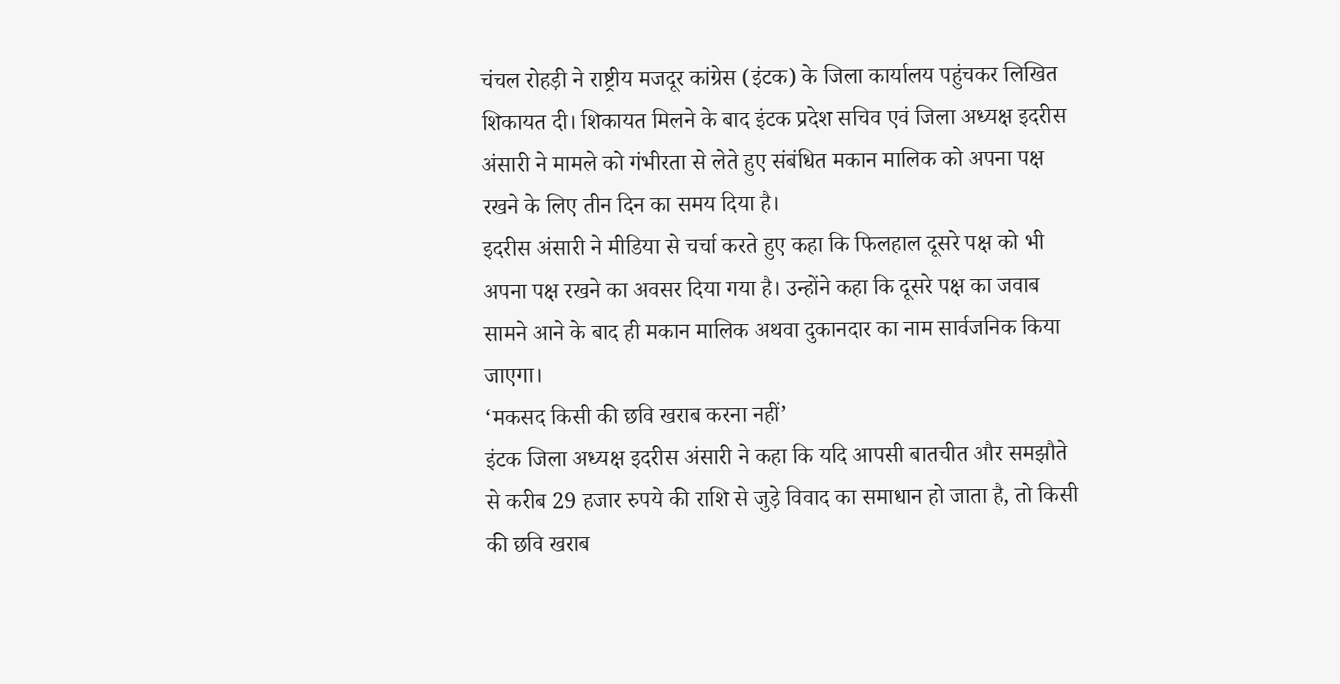चंचल रोहड़ी ने राष्ट्रीय मजदूर कांग्रेस (इंटक) के जिला कार्यालय पहुंचकर लिखित शिकायत दी। शिकायत मिलने के बाद इंटक प्रदेश सचिव एवं जिला अध्यक्ष इदरीस अंसारी ने मामले को गंभीरता से लेते हुए संबंधित मकान मालिक को अपना पक्ष रखने के लिए तीन दिन का समय दिया है।
इदरीस अंसारी ने मीडिया से चर्चा करते हुए कहा कि फिलहाल दूसरे पक्ष को भी अपना पक्ष रखने का अवसर दिया गया है। उन्होंने कहा कि दूसरे पक्ष का जवाब सामने आने के बाद ही मकान मालिक अथवा दुकानदार का नाम सार्वजनिक किया जाएगा।
‘मकसद किसी की छवि खराब करना नहीं’
इंटक जिला अध्यक्ष इदरीस अंसारी ने कहा कि यदि आपसी बातचीत और समझौते से करीब 29 हजार रुपये की राशि से जुड़े विवाद का समाधान हो जाता है, तो किसी की छवि खराब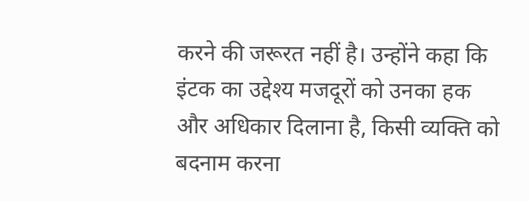करने की जरूरत नहीं है। उन्होंने कहा कि इंटक का उद्देश्य मजदूरों को उनका हक और अधिकार दिलाना है, किसी व्यक्ति को बदनाम करना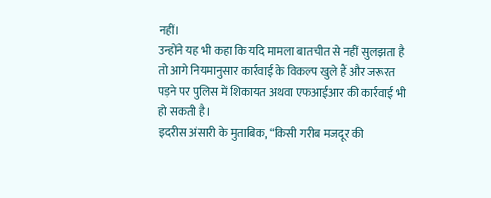नहीं।
उन्होंने यह भी कहा कि यदि मामला बातचीत से नहीं सुलझता है तो आगे नियमानुसार कार्रवाई के विकल्प खुले हैं और जरूरत पड़ने पर पुलिस में शिकायत अथवा एफआईआर की कार्रवाई भी हो सकती है।
इदरीस अंसारी के मुताबिक, “किसी गरीब मजदूर की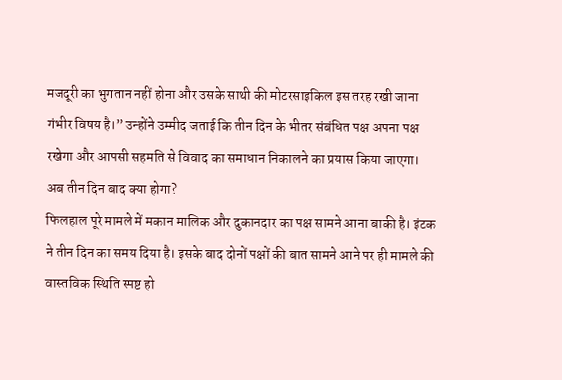मजदूरी का भुगतान नहीं होना और उसके साथी की मोटरसाइकिल इस तरह रखी जाना गंभीर विषय है।” उन्होंने उम्मीद जताई कि तीन दिन के भीतर संबंधित पक्ष अपना पक्ष रखेगा और आपसी सहमति से विवाद का समाधान निकालने का प्रयास किया जाएगा।
अब तीन दिन बाद क्या होगा?
फिलहाल पूरे मामले में मकान मालिक और दुकानदार का पक्ष सामने आना बाकी है। इंटक ने तीन दिन का समय दिया है। इसके बाद दोनों पक्षों की बात सामने आने पर ही मामले की वास्तविक स्थिति स्पष्ट हो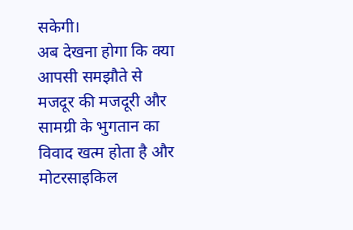सकेगी।
अब देखना होगा कि क्या आपसी समझौते से मजदूर की मजदूरी और सामग्री के भुगतान का विवाद खत्म होता है और मोटरसाइकिल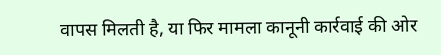वापस मिलती है, या फिर मामला कानूनी कार्रवाई की ओर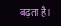बढ़ता है।